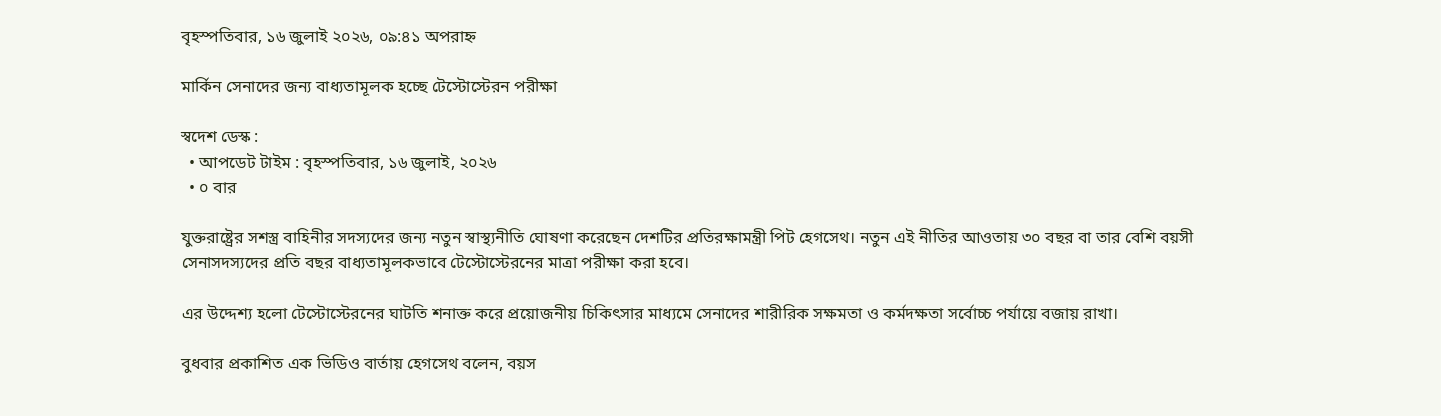বৃহস্পতিবার, ১৬ জুলাই ২০২৬, ০৯:৪১ অপরাহ্ন

মার্কিন সেনাদের জন্য বাধ্যতামূলক হচ্ছে টেস্টোস্টেরন পরীক্ষা

স্বদেশ ডেস্ক :
  • আপডেট টাইম : বৃহস্পতিবার, ১৬ জুলাই, ২০২৬
  • ০ বার

যুক্তরাষ্ট্রের সশস্ত্র বাহিনীর সদস্যদের জন্য নতুন স্বাস্থ্যনীতি ঘোষণা করেছেন দেশটির প্রতিরক্ষামন্ত্রী পিট হেগসেথ। নতুন এই নীতির আওতায় ৩০ বছর বা তার বেশি বয়সী সেনাসদস্যদের প্রতি বছর বাধ্যতামূলকভাবে টেস্টোস্টেরনের মাত্রা পরীক্ষা করা হবে।

এর উদ্দেশ্য হলো টেস্টোস্টেরনের ঘাটতি শনাক্ত করে প্রয়োজনীয় চিকিৎসার মাধ্যমে সেনাদের শারীরিক সক্ষমতা ও কর্মদক্ষতা সর্বোচ্চ পর্যায়ে বজায় রাখা।

বুধবার প্রকাশিত এক ভিডিও বার্তায় হেগসেথ বলেন, বয়স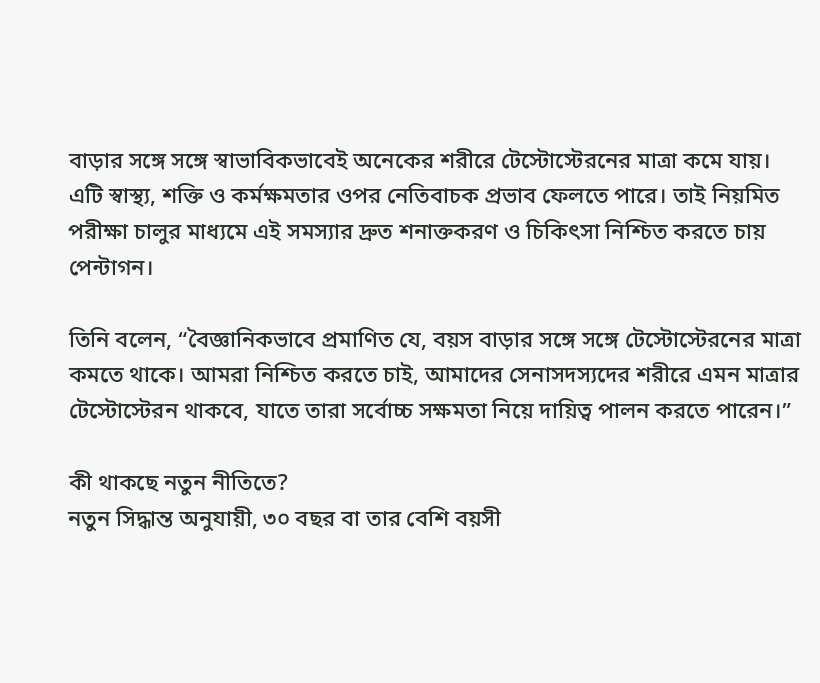বাড়ার সঙ্গে সঙ্গে স্বাভাবিকভাবেই অনেকের শরীরে টেস্টোস্টেরনের মাত্রা কমে যায়। এটি স্বাস্থ্য, শক্তি ও কর্মক্ষমতার ওপর নেতিবাচক প্রভাব ফেলতে পারে। তাই নিয়মিত পরীক্ষা চালুর মাধ্যমে এই সমস্যার দ্রুত শনাক্তকরণ ও চিকিৎসা নিশ্চিত করতে চায় পেন্টাগন।

তিনি বলেন, “বৈজ্ঞানিকভাবে প্রমাণিত যে, বয়স বাড়ার সঙ্গে সঙ্গে টেস্টোস্টেরনের মাত্রা কমতে থাকে। আমরা নিশ্চিত করতে চাই, আমাদের সেনাসদস্যদের শরীরে এমন মাত্রার টেস্টোস্টেরন থাকবে, যাতে তারা সর্বোচ্চ সক্ষমতা নিয়ে দায়িত্ব পালন করতে পারেন।”

কী থাকছে নতুন নীতিতে?
নতুন সিদ্ধান্ত অনুযায়ী, ৩০ বছর বা তার বেশি বয়সী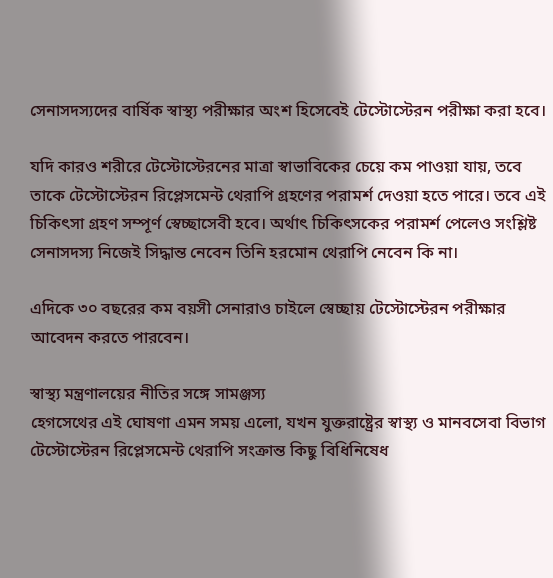সেনাসদস্যদের বার্ষিক স্বাস্থ্য পরীক্ষার অংশ হিসেবেই টেস্টোস্টেরন পরীক্ষা করা হবে।

যদি কারও শরীরে টেস্টোস্টেরনের মাত্রা স্বাভাবিকের চেয়ে কম পাওয়া যায়, তবে তাকে টেস্টোস্টেরন রিপ্লেসমেন্ট থেরাপি গ্রহণের পরামর্শ দেওয়া হতে পারে। তবে এই চিকিৎসা গ্রহণ সম্পূর্ণ স্বেচ্ছাসেবী হবে। অর্থাৎ চিকিৎসকের পরামর্শ পেলেও সংশ্লিষ্ট সেনাসদস্য নিজেই সিদ্ধান্ত নেবেন তিনি হরমোন থেরাপি নেবেন কি না।

এদিকে ৩০ বছরের কম বয়সী সেনারাও চাইলে স্বেচ্ছায় টেস্টোস্টেরন পরীক্ষার আবেদন করতে পারবেন।

স্বাস্থ্য মন্ত্রণালয়ের নীতির সঙ্গে সামঞ্জস্য
হেগসেথের এই ঘোষণা এমন সময় এলো, যখন যুক্তরাষ্ট্রের স্বাস্থ্য ও মানবসেবা বিভাগ টেস্টোস্টেরন রিপ্লেসমেন্ট থেরাপি সংক্রান্ত কিছু বিধিনিষেধ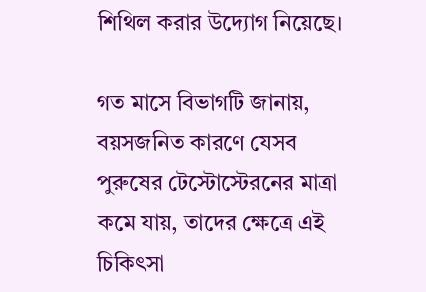শিথিল করার উদ্যোগ নিয়েছে।

গত মাসে বিভাগটি জানায়, বয়সজনিত কারণে যেসব পুরুষের টেস্টোস্টেরনের মাত্রা কমে যায়, তাদের ক্ষেত্রে এই চিকিৎসা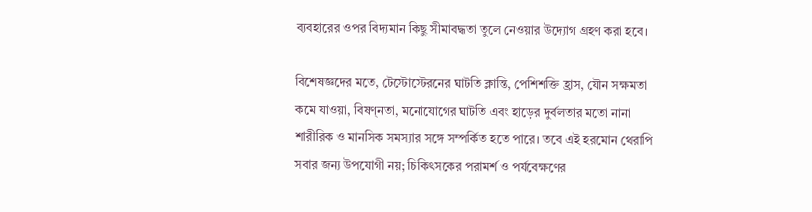ব্যবহারের ওপর বিদ্যমান কিছু সীমাবদ্ধতা তুলে নেওয়ার উদ্যোগ গ্রহণ করা হবে।

বিশেষজ্ঞদের মতে, টেস্টোস্টেরনের ঘাটতি ক্লান্তি, পেশিশক্তি হ্রাস, যৌন সক্ষমতা কমে যাওয়া, বিষণ্নতা, মনোযোগের ঘাটতি এবং হাড়ের দুর্বলতার মতো নানা শারীরিক ও মানসিক সমস্যার সঙ্গে সম্পর্কিত হতে পারে। তবে এই হরমোন থেরাপি সবার জন্য উপযোগী নয়; চিকিৎসকের পরামর্শ ও পর্যবেক্ষণের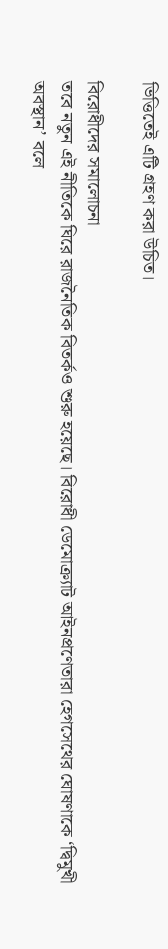ভিত্তিতেই এটি গ্রহণ করা উচিত।

বিরোধীদের সমালোচনা
তবে নতুন এই নীতিকে ঘিরে রাজনৈতিক বিতর্কও শুরু হয়েছে। বিরোধী ডেমোক্র্যাট আইনপ্রণেতারা হেগসেথের ঘোষণাকে ‘দ্বিমুখী অবস্থান’ বলে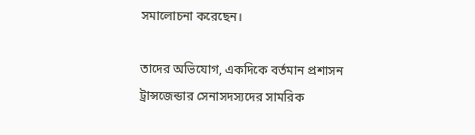সমালোচনা করেছেন।

তাদের অভিযোগ, একদিকে বর্তমান প্রশাসন ট্রান্সজেন্ডার সেনাসদস্যদের সামরিক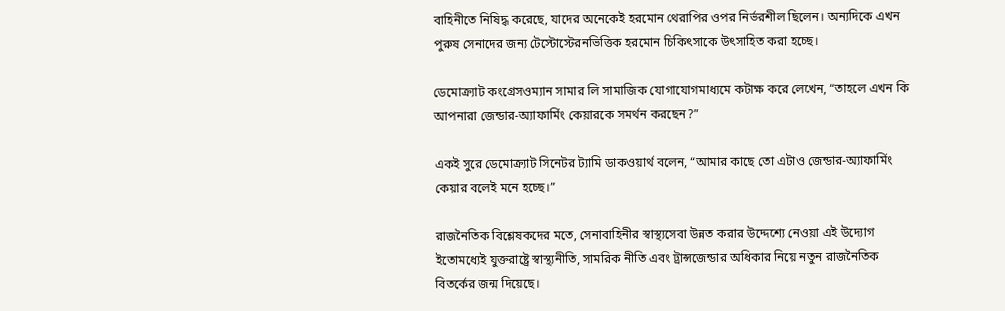বাহিনীতে নিষিদ্ধ করেছে, যাদের অনেকেই হরমোন থেরাপির ওপর নির্ভরশীল ছিলেন। অন্যদিকে এখন পুরুষ সেনাদের জন্য টেস্টোস্টেরনভিত্তিক হরমোন চিকিৎসাকে উৎসাহিত করা হচ্ছে।

ডেমোক্র্যাট কংগ্রেসওম্যান সামার লি সামাজিক যোগাযোগমাধ্যমে কটাক্ষ করে লেখেন, “তাহলে এখন কি আপনারা জেন্ডার-অ্যাফার্মিং কেয়ারকে সমর্থন করছেন?”

একই সুরে ডেমোক্র্যাট সিনেটর ট্যামি ডাকওয়ার্থ বলেন, “আমার কাছে তো এটাও জেন্ডার-অ্যাফার্মিং কেয়ার বলেই মনে হচ্ছে।”

রাজনৈতিক বিশ্লেষকদের মতে, সেনাবাহিনীর স্বাস্থ্যসেবা উন্নত করার উদ্দেশ্যে নেওয়া এই উদ্যোগ ইতোমধ্যেই যুক্তরাষ্ট্রে স্বাস্থ্যনীতি, সামরিক নীতি এবং ট্রান্সজেন্ডার অধিকার নিয়ে নতুন রাজনৈতিক বিতর্কের জন্ম দিয়েছে।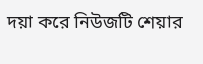দয়া করে নিউজটি শেয়ার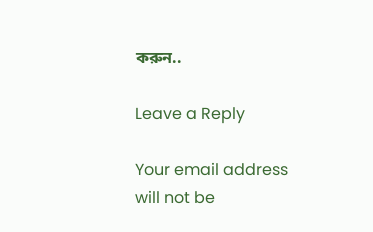করুন..

Leave a Reply

Your email address will not be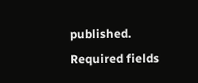published. Required fields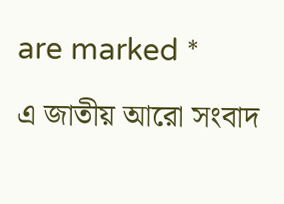are marked *

এ জাতীয় আরো সংবাদ